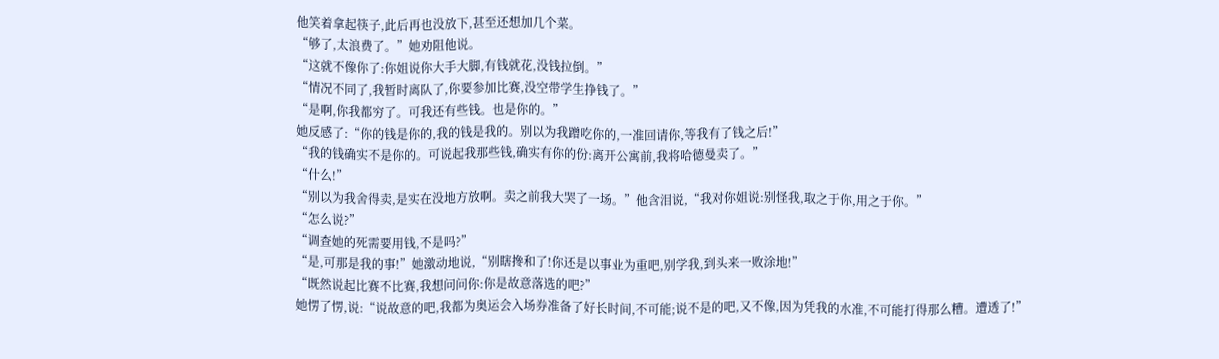他笑着拿起筷子,此后再也没放下,甚至还想加几个菜。
“够了,太浪费了。”她劝阻他说。
“这就不像你了:你姐说你大手大脚,有钱就花,没钱拉倒。”
“情况不同了,我暂时离队了,你要参加比赛,没空带学生挣钱了。”
“是啊,你我都穷了。可我还有些钱。也是你的。”
她反感了:“你的钱是你的,我的钱是我的。别以为我蹭吃你的,一准回请你,等我有了钱之后!”
“我的钱确实不是你的。可说起我那些钱,确实有你的份:离开公寓前,我将哈德曼卖了。”
“什么!”
“别以为我舍得卖,是实在没地方放啊。卖之前我大哭了一场。”他含泪说,“我对你姐说:别怪我,取之于你,用之于你。”
“怎么说?”
“调查她的死需要用钱,不是吗?”
“是,可那是我的事!”她激动地说,“别瞎搀和了!你还是以事业为重吧,别学我,到头来一败涂地!”
“既然说起比赛不比赛,我想问问你:你是故意落选的吧?”
她愣了愣,说:“说故意的吧,我都为奥运会入场券准备了好长时间,不可能;说不是的吧,又不像,因为凭我的水准,不可能打得那么糟。遭透了!”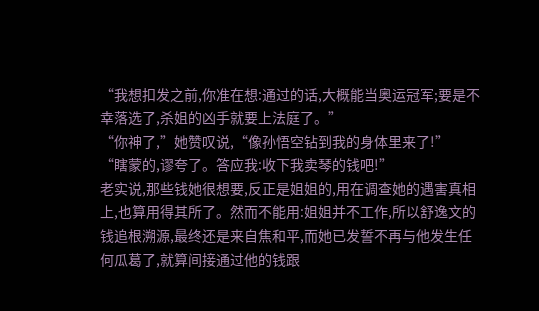“我想扣发之前,你准在想:通过的话,大概能当奥运冠军;要是不幸落选了,杀姐的凶手就要上法庭了。”
“你神了,”她赞叹说,“像孙悟空钻到我的身体里来了!”
“瞎蒙的,谬夸了。答应我:收下我卖琴的钱吧!”
老实说,那些钱她很想要,反正是姐姐的,用在调查她的遇害真相上,也算用得其所了。然而不能用:姐姐并不工作,所以舒逸文的钱追根溯源,最终还是来自焦和平,而她已发誓不再与他发生任何瓜葛了,就算间接通过他的钱跟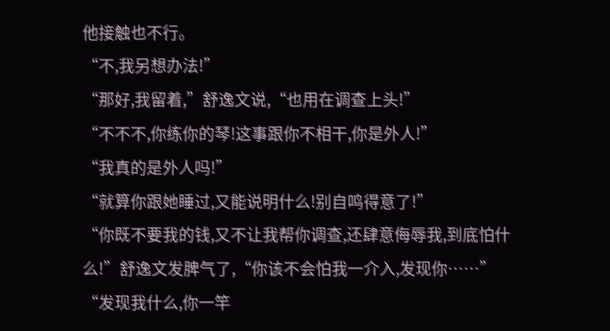他接触也不行。
“不,我另想办法!”
“那好,我留着,”舒逸文说,“也用在调查上头!”
“不不不,你练你的琴!这事跟你不相干,你是外人!”
“我真的是外人吗!”
“就算你跟她睡过,又能说明什么!别自鸣得意了!”
“你既不要我的钱,又不让我帮你调查,还肆意侮辱我,到底怕什么!”舒逸文发脾气了,“你该不会怕我一介入,发现你……”
“发现我什么,你一竿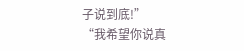子说到底!”
“我希望你说真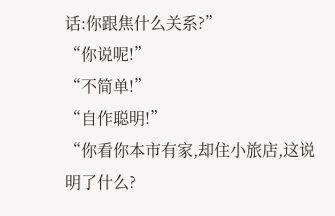话:你跟焦什么关系?”
“你说呢!”
“不简单!”
“自作聪明!”
“你看你本市有家,却住小旅店,这说明了什么?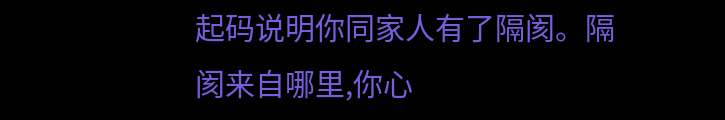起码说明你同家人有了隔阂。隔阂来自哪里,你心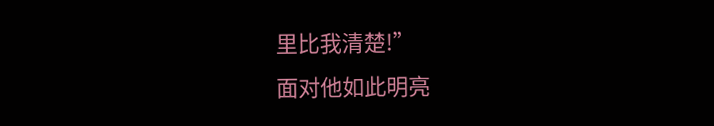里比我清楚!”
面对他如此明亮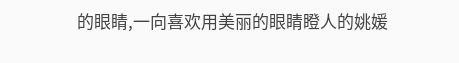的眼睛,一向喜欢用美丽的眼睛瞪人的姚媛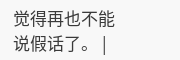觉得再也不能说假话了。 |